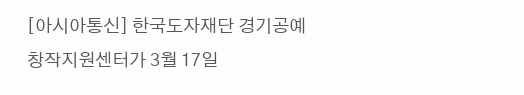[아시아통신] 한국도자재단 경기공예창작지원센터가 3월 17일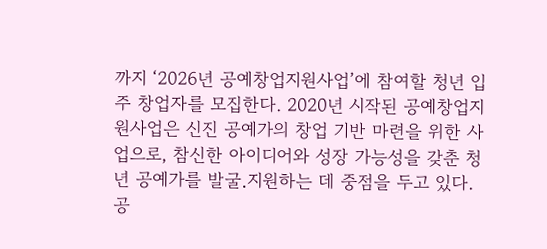까지 ‘2026년 공예창업지원사업’에 참여할 청년 입주 창업자를 모집한다. 2020년 시작된 공예창업지원사업은 신진 공예가의 창업 기반 마련을 위한 사업으로, 참신한 아이디어와 성장 가능성을 갖춘 청년 공예가를 발굴․지원하는 데 중점을 두고 있다. 공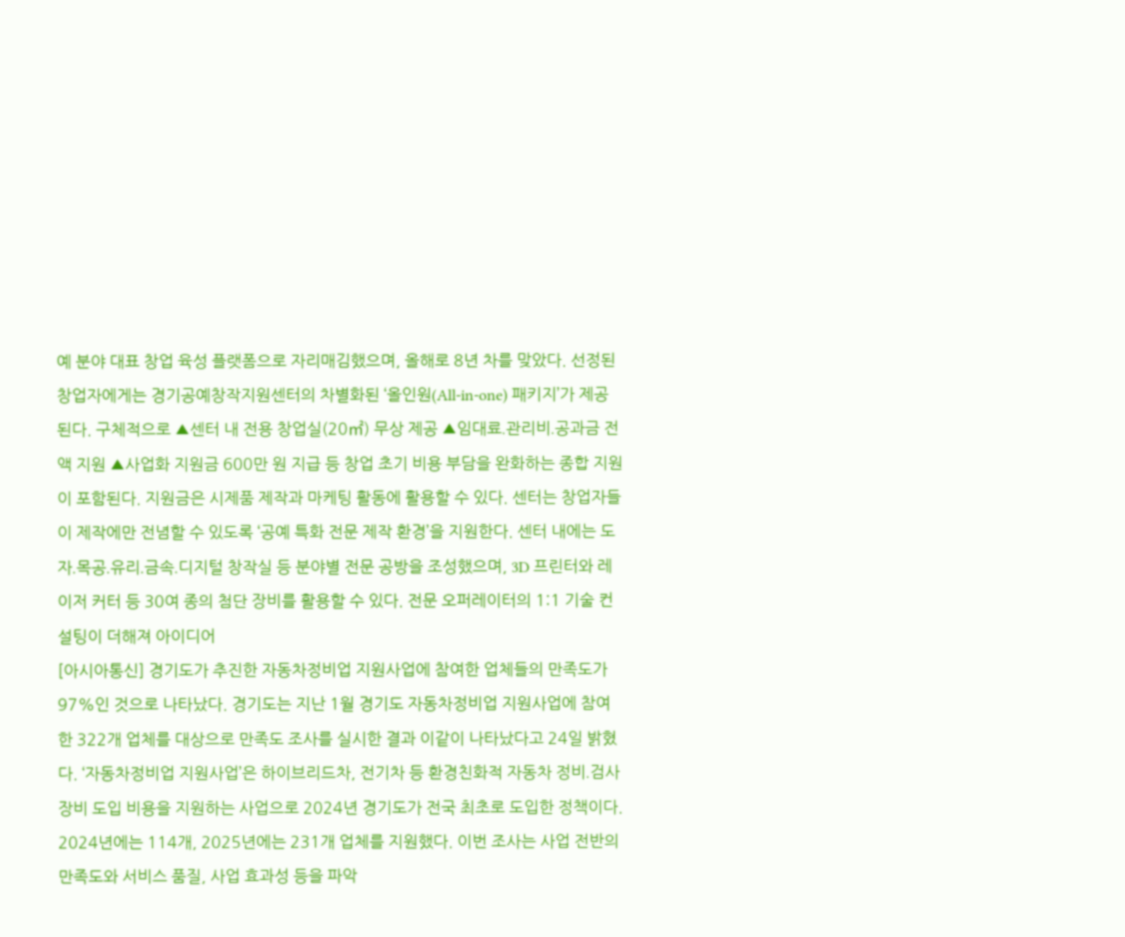예 분야 대표 창업 육성 플랫폼으로 자리매김했으며, 올해로 8년 차를 맞았다. 선정된 창업자에게는 경기공예창작지원센터의 차별화된 ‘올인원(All-in-one) 패키지’가 제공된다. 구체적으로 ▲센터 내 전용 창업실(20㎡) 무상 제공 ▲임대료․관리비․공과금 전액 지원 ▲사업화 지원금 600만 원 지급 등 창업 초기 비용 부담을 완화하는 종합 지원이 포함된다. 지원금은 시제품 제작과 마케팅 활동에 활용할 수 있다. 센터는 창업자들이 제작에만 전념할 수 있도록 ‘공예 특화 전문 제작 환경’을 지원한다. 센터 내에는 도자․목공․유리․금속․디지털 창작실 등 분야별 전문 공방을 조성했으며, 3D 프린터와 레이저 커터 등 30여 종의 첨단 장비를 활용할 수 있다. 전문 오퍼레이터의 1:1 기술 컨설팅이 더해져 아이디어
[아시아통신] 경기도가 추진한 자동차정비업 지원사업에 참여한 업체들의 만족도가 97%인 것으로 나타났다. 경기도는 지난 1월 경기도 자동차정비업 지원사업에 참여한 322개 업체를 대상으로 만족도 조사를 실시한 결과 이같이 나타났다고 24일 밝혔다. ‘자동차정비업 지원사업’은 하이브리드차, 전기차 등 환경친화적 자동차 정비․검사장비 도입 비용을 지원하는 사업으로 2024년 경기도가 전국 최초로 도입한 정책이다. 2024년에는 114개, 2025년에는 231개 업체를 지원했다. 이번 조사는 사업 전반의 만족도와 서비스 품질, 사업 효과성 등을 파악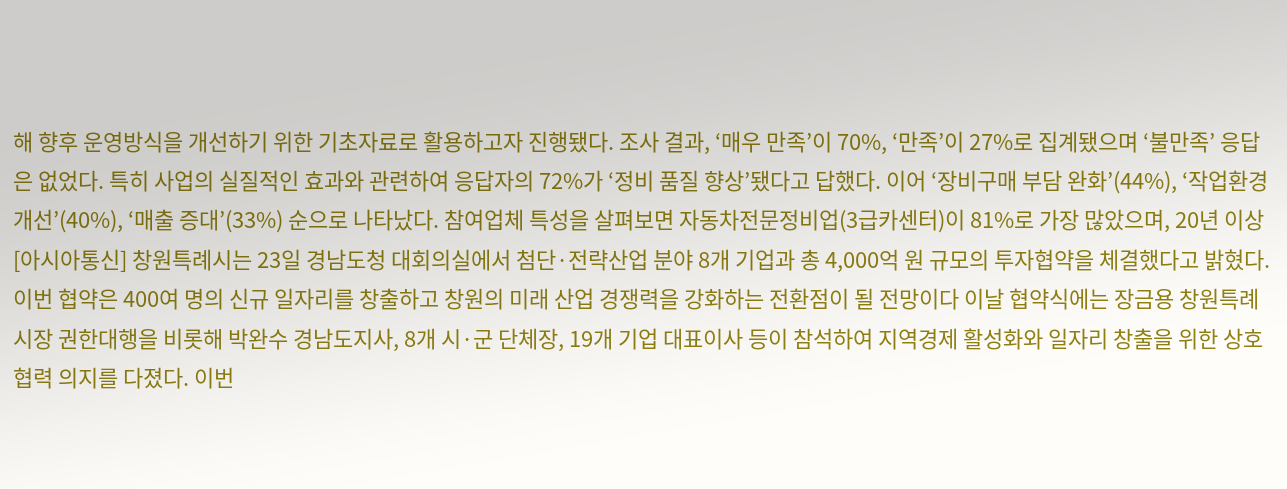해 향후 운영방식을 개선하기 위한 기초자료로 활용하고자 진행됐다. 조사 결과, ‘매우 만족’이 70%, ‘만족’이 27%로 집계됐으며 ‘불만족’ 응답은 없었다. 특히 사업의 실질적인 효과와 관련하여 응답자의 72%가 ‘정비 품질 향상’됐다고 답했다. 이어 ‘장비구매 부담 완화’(44%), ‘작업환경 개선’(40%), ‘매출 증대’(33%) 순으로 나타났다. 참여업체 특성을 살펴보면 자동차전문정비업(3급카센터)이 81%로 가장 많았으며, 20년 이상
[아시아통신] 창원특례시는 23일 경남도청 대회의실에서 첨단·전략산업 분야 8개 기업과 총 4,000억 원 규모의 투자협약을 체결했다고 밝혔다. 이번 협약은 400여 명의 신규 일자리를 창출하고 창원의 미래 산업 경쟁력을 강화하는 전환점이 될 전망이다 이날 협약식에는 장금용 창원특례시장 권한대행을 비롯해 박완수 경남도지사, 8개 시·군 단체장, 19개 기업 대표이사 등이 참석하여 지역경제 활성화와 일자리 창출을 위한 상호 협력 의지를 다졌다. 이번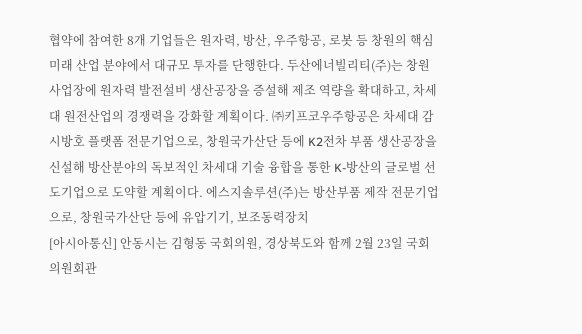협약에 참여한 8개 기업들은 원자력, 방산, 우주항공, 로봇 등 창원의 핵심 미래 산업 분야에서 대규모 투자를 단행한다. 두산에너빌리티(주)는 창원 사업장에 원자력 발전설비 생산공장을 증설해 제조 역량을 확대하고, 차세대 원전산업의 경쟁력을 강화할 계획이다. ㈜키프코우주항공은 차세대 감시방호 플랫폼 전문기업으로, 창원국가산단 등에 K2전차 부품 생산공장을 신설해 방산분야의 독보적인 차세대 기술 융합을 통한 K-방산의 글로벌 선도기업으로 도약할 계획이다. 에스지솔루션(주)는 방산부품 제작 전문기업으로, 창원국가산단 등에 유압기기, 보조동력장치
[아시아통신] 안동시는 김형동 국회의원, 경상북도와 함께 2월 23일 국회의원회관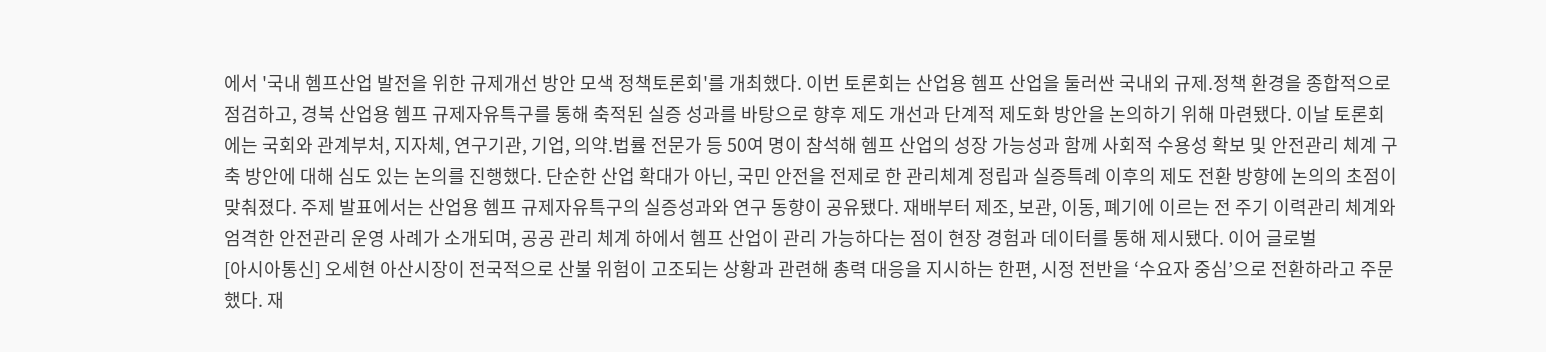에서 '국내 헴프산업 발전을 위한 규제개선 방안 모색 정책토론회'를 개최했다. 이번 토론회는 산업용 헴프 산업을 둘러싼 국내외 규제․정책 환경을 종합적으로 점검하고, 경북 산업용 헴프 규제자유특구를 통해 축적된 실증 성과를 바탕으로 향후 제도 개선과 단계적 제도화 방안을 논의하기 위해 마련됐다. 이날 토론회에는 국회와 관계부처, 지자체, 연구기관, 기업, 의약․법률 전문가 등 50여 명이 참석해 헴프 산업의 성장 가능성과 함께 사회적 수용성 확보 및 안전관리 체계 구축 방안에 대해 심도 있는 논의를 진행했다. 단순한 산업 확대가 아닌, 국민 안전을 전제로 한 관리체계 정립과 실증특례 이후의 제도 전환 방향에 논의의 초점이 맞춰졌다. 주제 발표에서는 산업용 헴프 규제자유특구의 실증성과와 연구 동향이 공유됐다. 재배부터 제조, 보관, 이동, 폐기에 이르는 전 주기 이력관리 체계와 엄격한 안전관리 운영 사례가 소개되며, 공공 관리 체계 하에서 헴프 산업이 관리 가능하다는 점이 현장 경험과 데이터를 통해 제시됐다. 이어 글로벌
[아시아통신] 오세현 아산시장이 전국적으로 산불 위험이 고조되는 상황과 관련해 총력 대응을 지시하는 한편, 시정 전반을 ‘수요자 중심’으로 전환하라고 주문했다. 재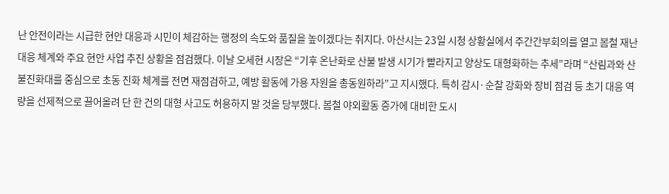난 안전이라는 시급한 현안 대응과 시민이 체감하는 행정의 속도와 품질을 높이겠다는 취지다. 아산시는 23일 시청 상황실에서 주간간부회의를 열고 봄철 재난 대응 체계와 주요 현안 사업 추진 상황을 점검했다. 이날 오세현 시장은 “기후 온난화로 산불 발생 시기가 빨라지고 양상도 대형화하는 추세”라며 “산림과와 산불진화대를 중심으로 초동 진화 체계를 전면 재점검하고, 예방 활동에 가용 자원을 총동원하라”고 지시했다. 특히 감시·순찰 강화와 장비 점검 등 초기 대응 역량을 선제적으로 끌어올려 단 한 건의 대형 사고도 허용하지 말 것을 당부했다. 봄철 야외활동 증가에 대비한 도시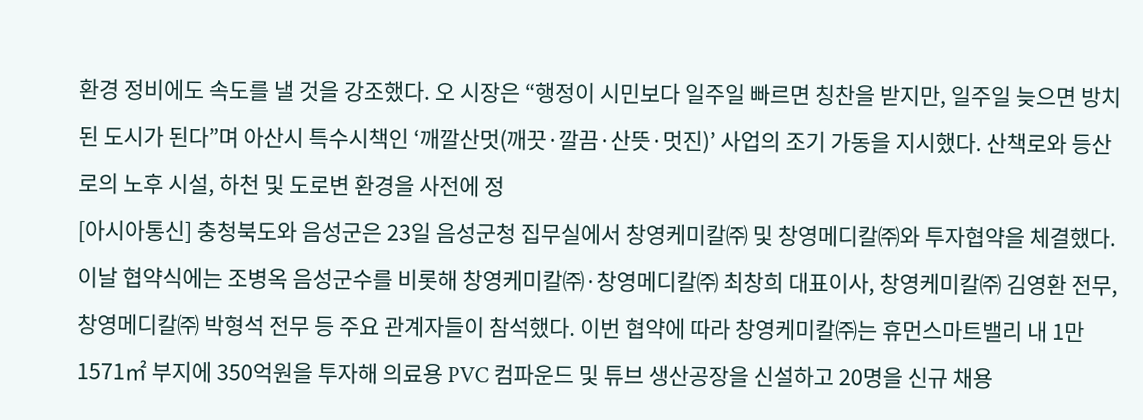환경 정비에도 속도를 낼 것을 강조했다. 오 시장은 “행정이 시민보다 일주일 빠르면 칭찬을 받지만, 일주일 늦으면 방치된 도시가 된다”며 아산시 특수시책인 ‘깨깔산멋(깨끗·깔끔·산뜻·멋진)’ 사업의 조기 가동을 지시했다. 산책로와 등산로의 노후 시설, 하천 및 도로변 환경을 사전에 정
[아시아통신] 충청북도와 음성군은 23일 음성군청 집무실에서 창영케미칼㈜ 및 창영메디칼㈜와 투자협약을 체결했다. 이날 협약식에는 조병옥 음성군수를 비롯해 창영케미칼㈜·창영메디칼㈜ 최창희 대표이사, 창영케미칼㈜ 김영환 전무, 창영메디칼㈜ 박형석 전무 등 주요 관계자들이 참석했다. 이번 협약에 따라 창영케미칼㈜는 휴먼스마트밸리 내 1만1571㎡ 부지에 350억원을 투자해 의료용 PVC 컴파운드 및 튜브 생산공장을 신설하고 20명을 신규 채용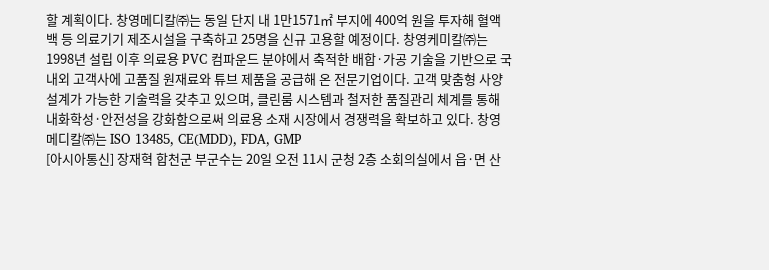할 계획이다. 창영메디칼㈜는 동일 단지 내 1만1571㎡ 부지에 400억 원을 투자해 혈액백 등 의료기기 제조시설을 구축하고 25명을 신규 고용할 예정이다. 창영케미칼㈜는 1998년 설립 이후 의료용 PVC 컴파운드 분야에서 축적한 배합·가공 기술을 기반으로 국내외 고객사에 고품질 원재료와 튜브 제품을 공급해 온 전문기업이다. 고객 맞춤형 사양 설계가 가능한 기술력을 갖추고 있으며, 클린룸 시스템과 철저한 품질관리 체계를 통해 내화학성·안전성을 강화함으로써 의료용 소재 시장에서 경쟁력을 확보하고 있다. 창영메디칼㈜는 ISO 13485, CE(MDD), FDA, GMP
[아시아통신] 장재혁 합천군 부군수는 20일 오전 11시 군청 2층 소회의실에서 읍·면 산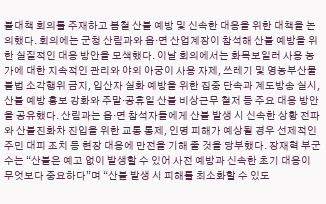불대책 회의를 주재하고 봄철 산불 예방 및 신속한 대응을 위한 대책을 논의했다. 회의에는 군청 산림과와 읍·면 산업계장이 참석해 산불 예방을 위한 실질적인 대응 방안을 모색했다. 이날 회의에서는 화목보일러 사용 농가에 대한 지속적인 관리와 야외 아궁이 사용 자제, 쓰레기 및 영농부산물 불법 소각행위 금지, 입산자 실화 예방을 위한 집중 단속과 계도방송 실시, 산불 예방 홍보 강화와 주말·공휴일 산불 비상근무 철저 등 주요 대응 방안을 공유했다. 산림과는 읍·면 참석자들에게 산불 발생 시 신속한 상황 전파와 산불진화차 진입을 위한 교통 통제, 인명 피해가 예상될 경우 선제적인 주민 대피 조치 등 현장 대응에 만전을 기해 줄 것을 당부했다. 장재혁 부군수는 “산불은 예고 없이 발생할 수 있어 사전 예방과 신속한 초기 대응이 무엇보다 중요하다”며 “산불 발생 시 피해를 최소화할 수 있도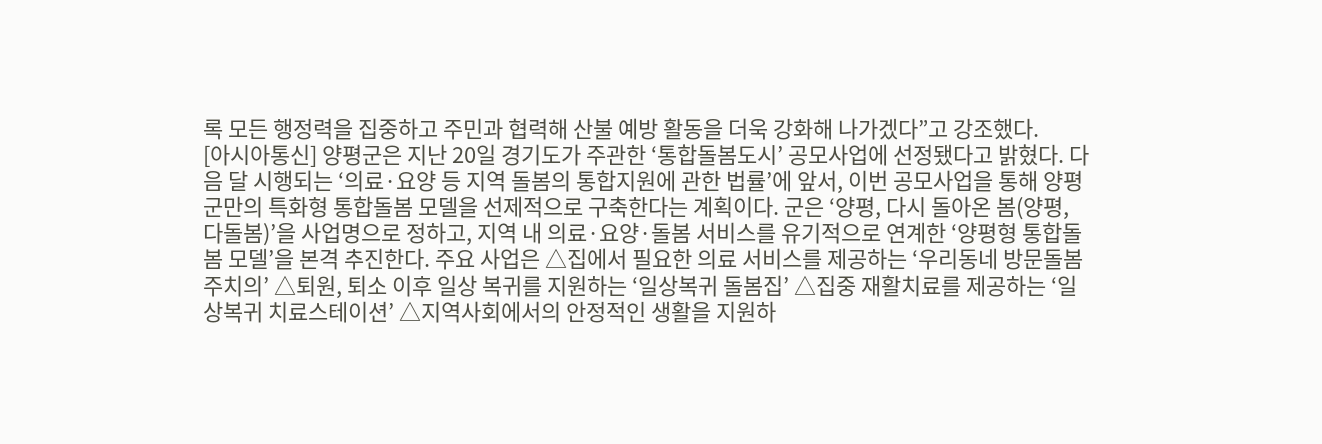록 모든 행정력을 집중하고 주민과 협력해 산불 예방 활동을 더욱 강화해 나가겠다”고 강조했다.
[아시아통신] 양평군은 지난 20일 경기도가 주관한 ‘통합돌봄도시’ 공모사업에 선정됐다고 밝혔다. 다음 달 시행되는 ‘의료·요양 등 지역 돌봄의 통합지원에 관한 법률’에 앞서, 이번 공모사업을 통해 양평군만의 특화형 통합돌봄 모델을 선제적으로 구축한다는 계획이다. 군은 ‘양평, 다시 돌아온 봄(양평, 다돌봄)’을 사업명으로 정하고, 지역 내 의료·요양·돌봄 서비스를 유기적으로 연계한 ‘양평형 통합돌봄 모델’을 본격 추진한다. 주요 사업은 △집에서 필요한 의료 서비스를 제공하는 ‘우리동네 방문돌봄 주치의’ △퇴원, 퇴소 이후 일상 복귀를 지원하는 ‘일상복귀 돌봄집’ △집중 재활치료를 제공하는 ‘일상복귀 치료스테이션’ △지역사회에서의 안정적인 생활을 지원하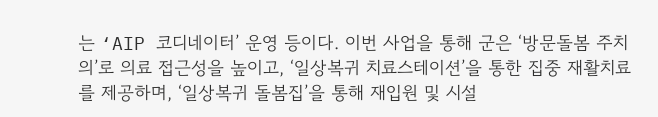는 ‘AIP 코디네이터’ 운영 등이다. 이번 사업을 통해 군은 ‘방문돌봄 주치의’로 의료 접근성을 높이고, ‘일상복귀 치료스테이션’을 통한 집중 재활치료를 제공하며, ‘일상복귀 돌봄집’을 통해 재입원 및 시설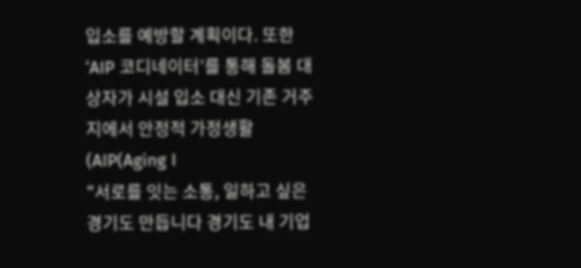입소를 예방할 계획이다. 또한 ‘AIP 코디네이터’를 통해 돌봄 대상자가 시설 입소 대신 기존 거주지에서 안정적 가정생활(AIP(Aging I
"서로를 잇는 소통, 일하고 싶은 경기도 만듭니다 경기도 내 기업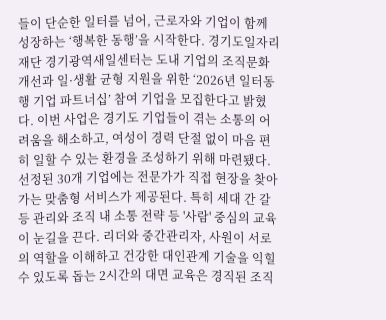들이 단순한 일터를 넘어, 근로자와 기업이 함께 성장하는 ‘행복한 동행’을 시작한다. 경기도일자리재단 경기광역새일센터는 도내 기업의 조직문화 개선과 일·생활 균형 지원을 위한 ‘2026년 일터동행 기업 파트너십’ 참여 기업을 모집한다고 밝혔다. 이번 사업은 경기도 기업들이 겪는 소통의 어려움을 해소하고, 여성이 경력 단절 없이 마음 편히 일할 수 있는 환경을 조성하기 위해 마련됐다. 선정된 30개 기업에는 전문가가 직접 현장을 찾아가는 맞춤형 서비스가 제공된다. 특히 세대 간 갈등 관리와 조직 내 소통 전략 등 '사람' 중심의 교육이 눈길을 끈다. 리더와 중간관리자, 사원이 서로의 역할을 이해하고 건강한 대인관계 기술을 익힐 수 있도록 돕는 2시간의 대면 교육은 경직된 조직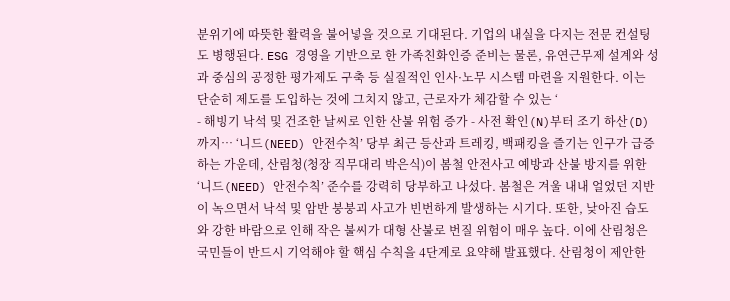분위기에 따뜻한 활력을 불어넣을 것으로 기대된다. 기업의 내실을 다지는 전문 컨설팅도 병행된다. ESG 경영을 기반으로 한 가족친화인증 준비는 물론, 유연근무제 설계와 성과 중심의 공정한 평가제도 구축 등 실질적인 인사·노무 시스템 마련을 지원한다. 이는 단순히 제도를 도입하는 것에 그치지 않고, 근로자가 체감할 수 있는 ‘
- 해빙기 낙석 및 건조한 날씨로 인한 산불 위험 증가 - 사전 확인(N)부터 조기 하산(D)까지… ‘니드(NEED) 안전수칙’ 당부 최근 등산과 트레킹, 백패킹을 즐기는 인구가 급증하는 가운데, 산림청(청장 직무대리 박은식)이 봄철 안전사고 예방과 산불 방지를 위한 ‘니드(NEED) 안전수칙’ 준수를 강력히 당부하고 나섰다. 봄철은 겨울 내내 얼었던 지반이 녹으면서 낙석 및 암반 붕붕괴 사고가 빈번하게 발생하는 시기다. 또한, 낮아진 습도와 강한 바람으로 인해 작은 불씨가 대형 산불로 번질 위험이 매우 높다. 이에 산림청은 국민들이 반드시 기억해야 할 핵심 수칙을 4단계로 요약해 발표했다. 산림청이 제안한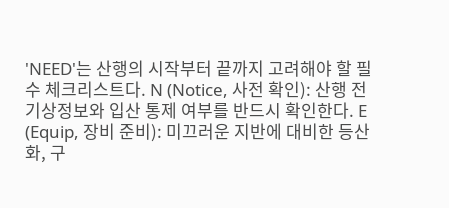'NEED'는 산행의 시작부터 끝까지 고려해야 할 필수 체크리스트다. N (Notice, 사전 확인): 산행 전 기상정보와 입산 통제 여부를 반드시 확인한다. E (Equip, 장비 준비): 미끄러운 지반에 대비한 등산화, 구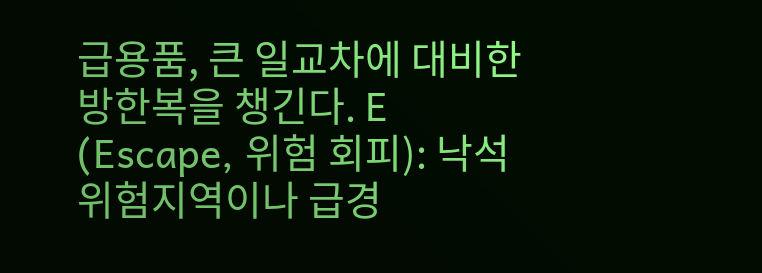급용품, 큰 일교차에 대비한 방한복을 챙긴다. E (Escape, 위험 회피): 낙석 위험지역이나 급경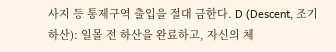사지 등 통제구역 출입을 절대 금한다. D (Descent, 조기 하산): 일몰 전 하산을 완료하고, 자신의 체